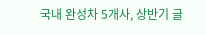국내 완성차 5개사, 상반기 글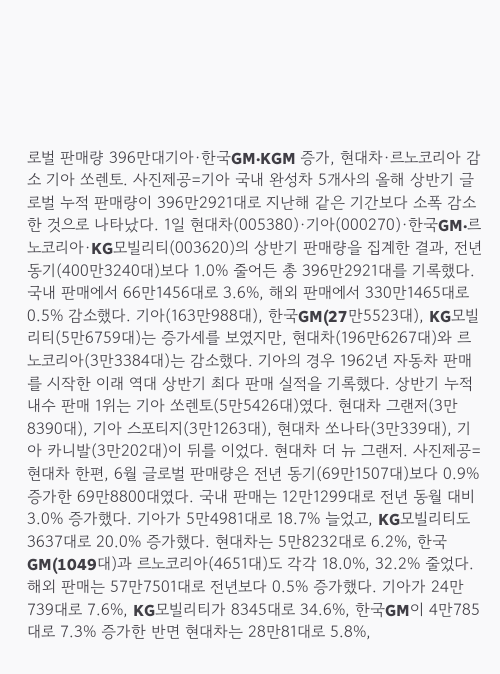로벌 판매량 396만대기아·한국GM·KGM 증가, 현대차·르노코리아 감소 기아 쏘렌토. 사진제공=기아 국내 완성차 5개사의 올해 상반기 글로벌 누적 판매량이 396만2921대로 지난해 같은 기간보다 소폭 감소한 것으로 나타났다. 1일 현대차(005380)·기아(000270)·한국GM·르노코리아·KG모빌리티(003620)의 상반기 판매량을 집계한 결과, 전년 동기(400만3240대)보다 1.0% 줄어든 총 396만2921대를 기록했다. 국내 판매에서 66만1456대로 3.6%, 해외 판매에서 330만1465대로 0.5% 감소했다. 기아(163만988대), 한국GM(27만5523대), KG모빌리티(5만6759대)는 증가세를 보였지만, 현대차(196만6267대)와 르노코리아(3만3384대)는 감소했다. 기아의 경우 1962년 자동차 판매를 시작한 이래 역대 상반기 최다 판매 실적을 기록했다. 상반기 누적 내수 판매 1위는 기아 쏘렌토(5만5426대)였다. 현대차 그랜저(3만8390대), 기아 스포티지(3만1263대), 현대차 쏘나타(3만339대), 기아 카니발(3만202대)이 뒤를 이었다. 현대차 더 뉴 그랜저. 사진제공=현대차 한편, 6월 글로벌 판매량은 전년 동기(69만1507대)보다 0.9% 증가한 69만8800대였다. 국내 판매는 12만1299대로 전년 동월 대비 3.0% 증가했다. 기아가 5만4981대로 18.7% 늘었고, KG모빌리티도 3637대로 20.0% 증가했다. 현대차는 5만8232대로 6.2%, 한국GM(1049대)과 르노코리아(4651대)도 각각 18.0%, 32.2% 줄었다. 해외 판매는 57만7501대로 전년보다 0.5% 증가했다. 기아가 24만739대로 7.6%, KG모빌리티가 8345대로 34.6%, 한국GM이 4만785대로 7.3% 증가한 반면 현대차는 28만81대로 5.8%,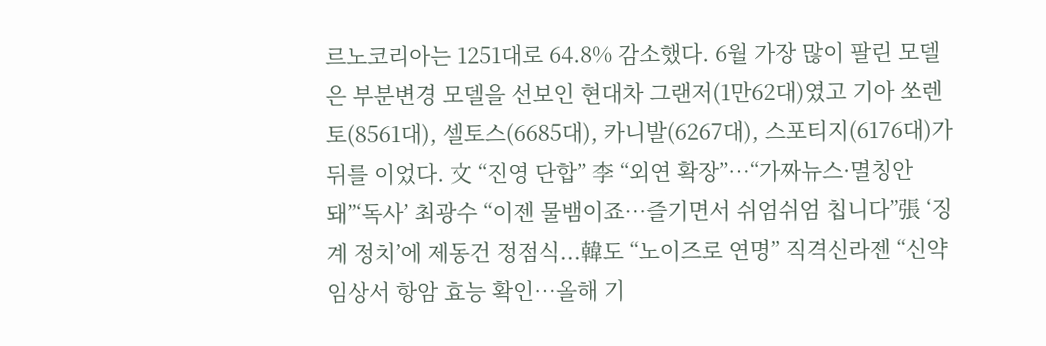르노코리아는 1251대로 64.8% 감소했다. 6월 가장 많이 팔린 모델은 부분변경 모델을 선보인 현대차 그랜저(1만62대)였고 기아 쏘렌토(8561대), 셀토스(6685대), 카니발(6267대), 스포티지(6176대)가 뒤를 이었다. 文 “진영 단합” 李 “외연 확장”…“가짜뉴스·멸칭안돼”‘독사’ 최광수 “이젠 물뱀이죠…즐기면서 쉬엄쉬엄 칩니다”張 ‘징계 정치’에 제동건 정점식...韓도 “노이즈로 연명” 직격신라젠 “신약 임상서 항암 효능 확인…올해 기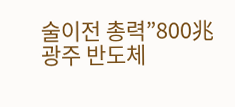술이전 총력”800兆 광주 반도체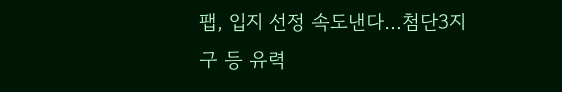팹, 입지 선정 속도낸다…첨단3지구 등 유력